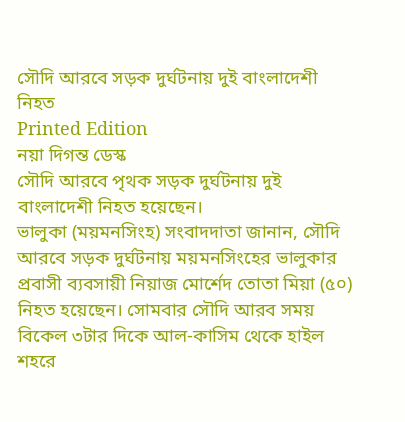সৌদি আরবে সড়ক দুর্ঘটনায় দুই বাংলাদেশী নিহত
Printed Edition
নয়া দিগন্ত ডেস্ক
সৌদি আরবে পৃথক সড়ক দুর্ঘটনায় দুই বাংলাদেশী নিহত হয়েছেন।
ভালুকা (ময়মনসিংহ) সংবাদদাতা জানান, সৌদি আরবে সড়ক দুর্ঘটনায় ময়মনসিংহের ভালুকার প্রবাসী ব্যবসায়ী নিয়াজ মোর্শেদ তোতা মিয়া (৫০) নিহত হয়েছেন। সোমবার সৌদি আরব সময় বিকেল ৩টার দিকে আল-কাসিম থেকে হাইল শহরে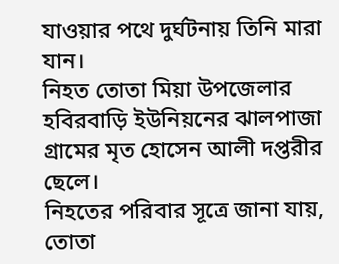যাওয়ার পথে দুর্ঘটনায় তিনি মারা যান।
নিহত তোতা মিয়া উপজেলার হবিরবাড়ি ইউনিয়নের ঝালপাজা গ্রামের মৃত হোসেন আলী দপ্তরীর ছেলে।
নিহতের পরিবার সূত্রে জানা যায়, তোতা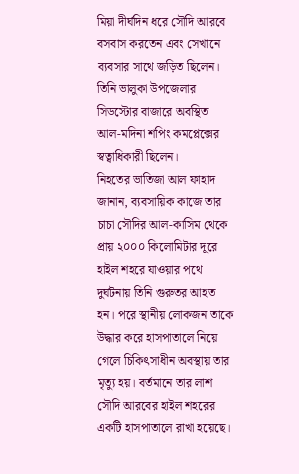মিয়া দীর্ঘদিন ধরে সৌদি আরবে বসবাস করতেন এবং সেখানে ব্যবসার সাথে জড়িত ছিলেন। তিনি ভালুকা উপজেলার সিডস্টোর বাজারে অবস্থিত আল-মদিনা শপিং কমপ্লেক্সের স্বত্বাধিকারী ছিলেন।
নিহতের ভাতিজা আল ফাহাদ জানান, ব্যবসায়িক কাজে তার চাচা সৌদির আল-কাসিম থেকে প্রায় ২০০০ কিলোমিটার দূরে হাইল শহরে যাওয়ার পথে দুর্ঘটনায় তিনি গুরুতর আহত হন। পরে স্থানীয় লোকজন তাকে উদ্ধার করে হাসপাতালে নিয়ে গেলে চিকিৎসাধীন অবস্থায় তার মৃত্যু হয়। বর্তমানে তার লাশ সৌদি আরবের হাইল শহরের একটি হাসপাতালে রাখা হয়েছে।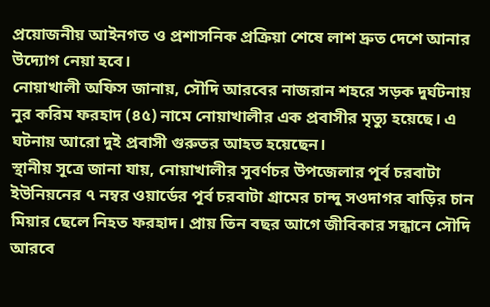প্রয়োজনীয় আইনগত ও প্রশাসনিক প্রক্রিয়া শেষে লাশ দ্রুত দেশে আনার উদ্যোগ নেয়া হবে।
নোয়াখালী অফিস জানায়, সৌদি আরবের নাজরান শহরে সড়ক দুর্ঘটনায় নুর করিম ফরহাদ (৪৫) নামে নোয়াখালীর এক প্রবাসীর মৃত্যু হয়েছে। এ ঘটনায় আরো দুই প্রবাসী গুরুতর আহত হয়েছেন।
স্থানীয় সূত্রে জানা যায়, নোয়াখালীর সুবর্ণচর উপজেলার পূর্ব চরবাটা ইউনিয়নের ৭ নম্বর ওয়ার্ডের পূর্ব চরবাটা গ্রামের চান্দু সওদাগর বাড়ির চান মিয়ার ছেলে নিহত ফরহাদ। প্রায় তিন বছর আগে জীবিকার সন্ধানে সৌদি আরবে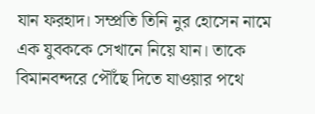যান ফরহাদ। সম্প্রতি তিনি নুর হোসেন নামে এক যুবককে সেখানে নিয়ে যান। তাকে বিমানবন্দরে পৌঁছে দিতে যাওয়ার পথে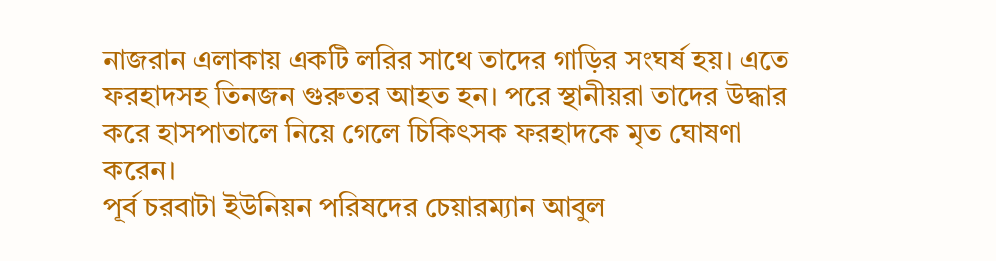নাজরান এলাকায় একটি লরির সাথে তাদের গাড়ির সংঘর্ষ হয়। এতে ফরহাদসহ তিনজন গুরুতর আহত হন। পরে স্থানীয়রা তাদের উদ্ধার করে হাসপাতালে নিয়ে গেলে চিকিৎসক ফরহাদকে মৃত ঘোষণা করেন।
পূর্ব চরবাটা ইউনিয়ন পরিষদের চেয়ারম্যান আবুল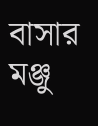বাসার মঞ্জু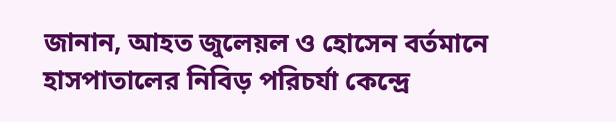জানান, আহত জুলেয়ল ও হোসেন বর্তমানে হাসপাতালের নিবিড় পরিচর্যা কেন্দ্রে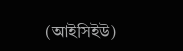(আইসিইউ)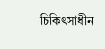চিকিৎসাধীন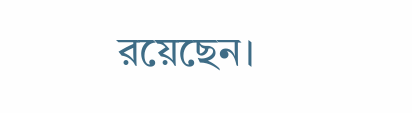রয়েছেন।